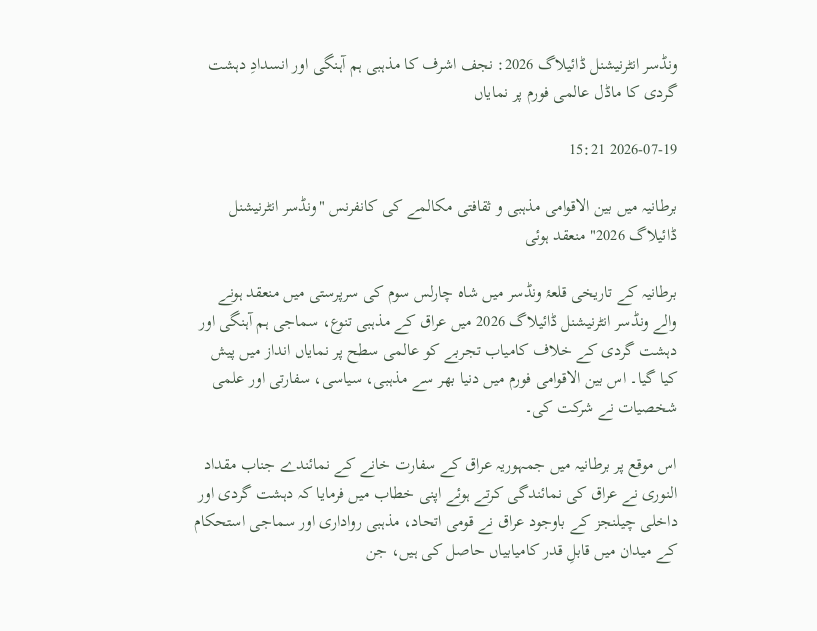ونڈسر انٹرنیشنل ڈائیلاگ 2026: نجف اشرف کا مذہبی ہم آہنگی اور انسدادِ دہشت گردی کا ماڈل عالمی فورم پر نمایاں

2026-07-19 15:21

برطانیہ میں بین الاقوامی مذہبی و ثقافتی مکالمے کی کانفرنس "ونڈسر انٹرنیشنل ڈائیلاگ 2026" منعقد ہوئی

برطانیہ کے تاریخی قلعۂ ونڈسر میں شاہ چارلس سوم کی سرپرستی میں منعقد ہونے والے ونڈسر انٹرنیشنل ڈائیلاگ 2026 میں عراق کے مذہبی تنوع، سماجی ہم آہنگی اور دہشت گردی کے خلاف کامیاب تجربے کو عالمی سطح پر نمایاں انداز میں پیش کیا گیا۔ اس بین الاقوامی فورم میں دنیا بھر سے مذہبی، سیاسی، سفارتی اور علمی شخصیات نے شرکت کی۔

اس موقع پر برطانیہ میں جمہوریہ عراق کے سفارت خانے کے نمائندے جناب مقداد النوری نے عراق کی نمائندگی کرتے ہوئے اپنی خطاب میں فرمایا کہ دہشت گردی اور داخلی چیلنجز کے باوجود عراق نے قومی اتحاد، مذہبی رواداری اور سماجی استحکام کے میدان میں قابلِ قدر کامیابیاں حاصل کی ہیں، جن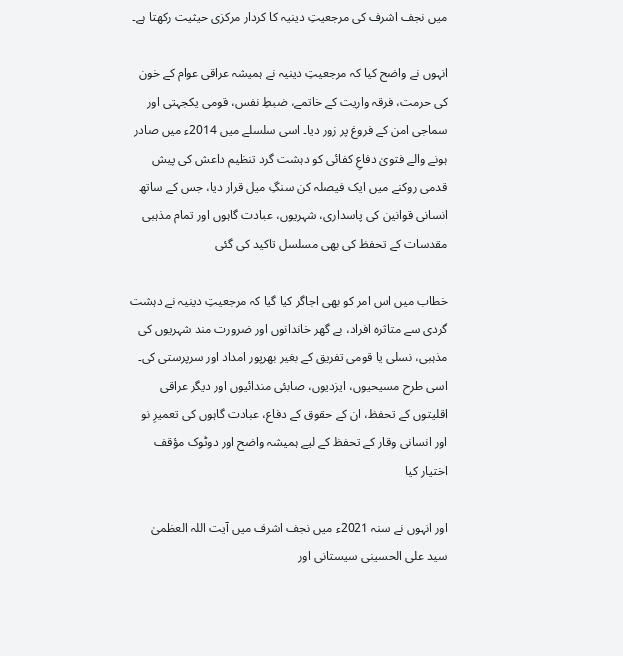میں نجف اشرف کی مرجعیتِ دینیہ کا کردار مرکزی حیثیت رکھتا ہے۔

انہوں نے واضح کیا کہ مرجعیتِ دینیہ نے ہمیشہ عراقی عوام کے خون کی حرمت، فرقہ واریت کے خاتمے، ضبطِ نفس، قومی یکجہتی اور سماجی امن کے فروغ پر زور دیا۔ اسی سلسلے میں 2014ء میں صادر ہونے والے فتویٰ دفاعِ کفائی کو دہشت گرد تنظیم داعش کی پیش قدمی روکنے میں ایک فیصلہ کن سنگِ میل قرار دیا، جس کے ساتھ انسانی قوانین کی پاسداری، شہریوں، عبادت گاہوں اور تمام مذہبی مقدسات کے تحفظ کی بھی مسلسل تاکید کی گئی

خطاب میں اس امر کو بھی اجاگر کیا گیا کہ مرجعیتِ دینیہ نے دہشت گردی سے متاثرہ افراد، بے گھر خاندانوں اور ضرورت مند شہریوں کی مذہبی، نسلی یا قومی تفریق کے بغیر بھرپور امداد اور سرپرستی کی۔ اسی طرح مسیحیوں، ایزدیوں، صابئی مندائیوں اور دیگر عراقی اقلیتوں کے تحفظ، ان کے حقوق کے دفاع، عبادت گاہوں کی تعمیرِ نو اور انسانی وقار کے تحفظ کے لیے ہمیشہ واضح اور دوٹوک مؤقف اختیار کیا

اور انہوں نے سنہ 2021ء میں نجف اشرف میں آیت اللہ العظمیٰ سید علی الحسینی سیستانی اور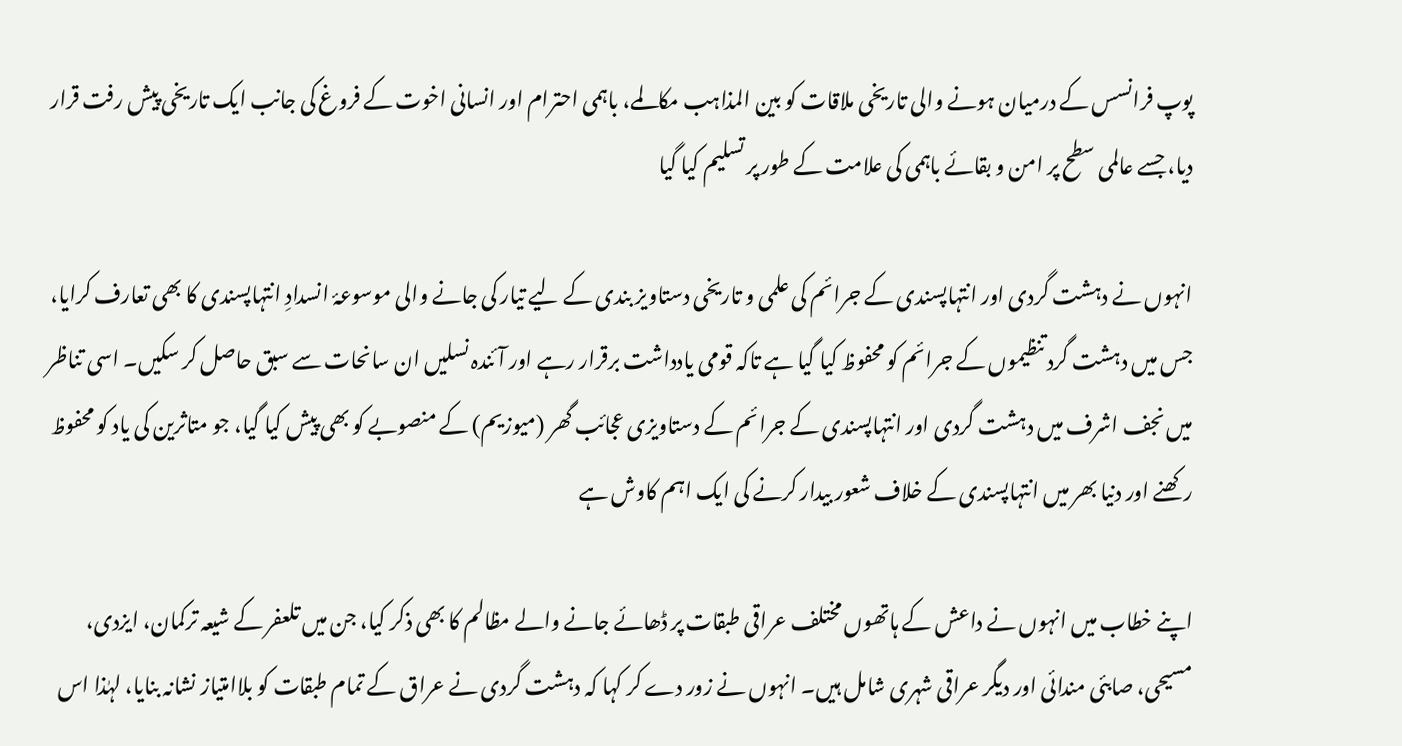پوپ فرانسس کے درمیان ہونے والی تاریخی ملاقات کو بین المذاہب مکالمے، باہمی احترام اور انسانی اخوت کے فروغ کی جانب ایک تاریخی پیش رفت قرار دیا، جسے عالمی سطح پر امن و بقائے باہمی کی علامت کے طور پر تسلیم کیا گیا

انہوں نے دہشت گردی اور انتہاپسندی کے جرائم کی علمی و تاریخی دستاویز بندی کے لیے تیار کی جانے والی موسوعۂ انسدادِ انتہاپسندی کا بھی تعارف کرایا، جس میں دہشت گرد تنظیموں کے جرائم کو محفوظ کیا گیا ہے تاکہ قومی یادداشت برقرار رہے اور آئندہ نسلیں ان سانحات سے سبق حاصل کر سکیں۔ اسی تناظر میں نجف اشرف میں دہشت گردی اور انتہاپسندی کے جرائم کے دستاویزی عجائب گھر (میوزیم) کے منصوبے کو بھی پیش کیا گیا، جو متاثرین کی یاد کو محفوظ رکھنے اور دنیا بھر میں انتہاپسندی کے خلاف شعور بیدار کرنے کی ایک اہم کاوش ہے

اپنے خطاب میں انہوں نے داعش کے ہاتھوں مختلف عراقی طبقات پر ڈھائے جانے والے مظالم کا بھی ذکر کیا، جن میں تلعفر کے شیعہ ترکمان، ایزدی، مسیحی، صابئی مندائی اور دیگر عراقی شہری شامل ہیں۔ انہوں نے زور دے کر کہا کہ دہشت گردی نے عراق کے تمام طبقات کو بلاامتیاز نشانہ بنایا، لہٰذا اس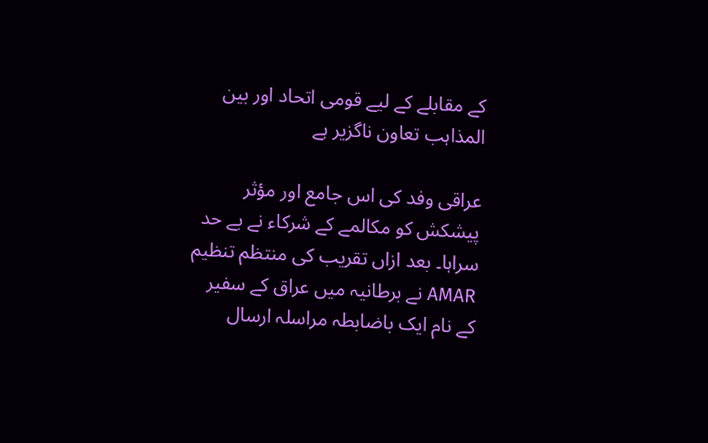کے مقابلے کے لیے قومی اتحاد اور بین المذاہب تعاون ناگزیر ہے

عراقی وفد کی اس جامع اور مؤثر پیشکش کو مکالمے کے شرکاء نے بے حد سراہا۔ بعد ازاں تقریب کی منتظم تنظیم AMAR نے برطانیہ میں عراق کے سفیر کے نام ایک باضابطہ مراسلہ ارسال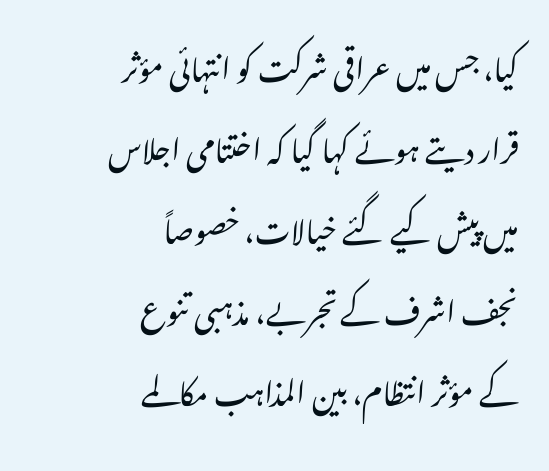کیا، جس میں عراقی شرکت کو انتہائی مؤثر قرار دیتے ہوئے کہا گیا کہ اختتامی اجلاس میں پیش کیے گئے خیالات، خصوصاً نجف اشرف کے تجربے، مذہبی تنوع کے مؤثر انتظام، بین المذاہب مکالمے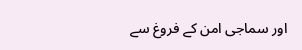اور سماجی امن کے فروغ سے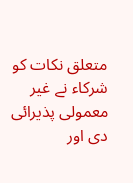متعلق نکات کو شرکاء نے غیر معمولی پذیرائی دی اور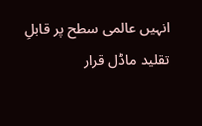انہیں عالمی سطح پر قابلِ تقلید ماڈل قرار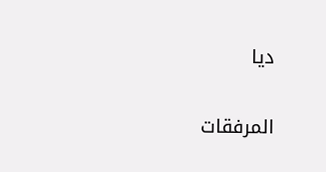دیا

المرفقات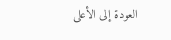العودة إلى الأعلى